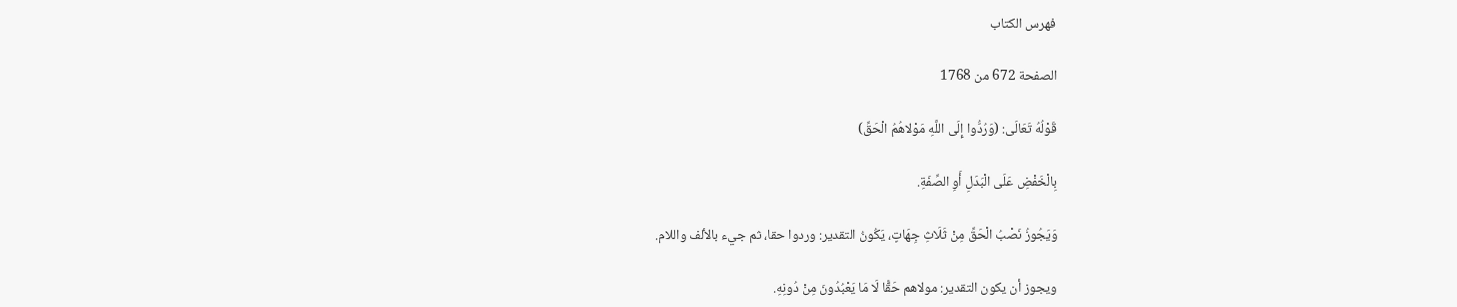فهرس الكتاب

الصفحة 672 من 1768

قَوْلُهُ تَعَالَى: (وَرُدُّوا إِلَى اللَّهِ مَوْلاهُمُ الْحَقِّ)

بِالْخَفْضِ عَلَى الْبَدَلِ أَوِ الصِّفَةِ.

وَيَجُوزُ نَصْبُ الْحَقِّ مِنْ ثَلَاثِ جِهَاتٍ، يَكُونُ التقدير: وردوا حقا، ثم جيء بالألف واللام.

ويجوز أن يكون التقدير: مولاهم حَقًّا لَا مَا يَعْبُدُونَ مِنْ دُونِهِ.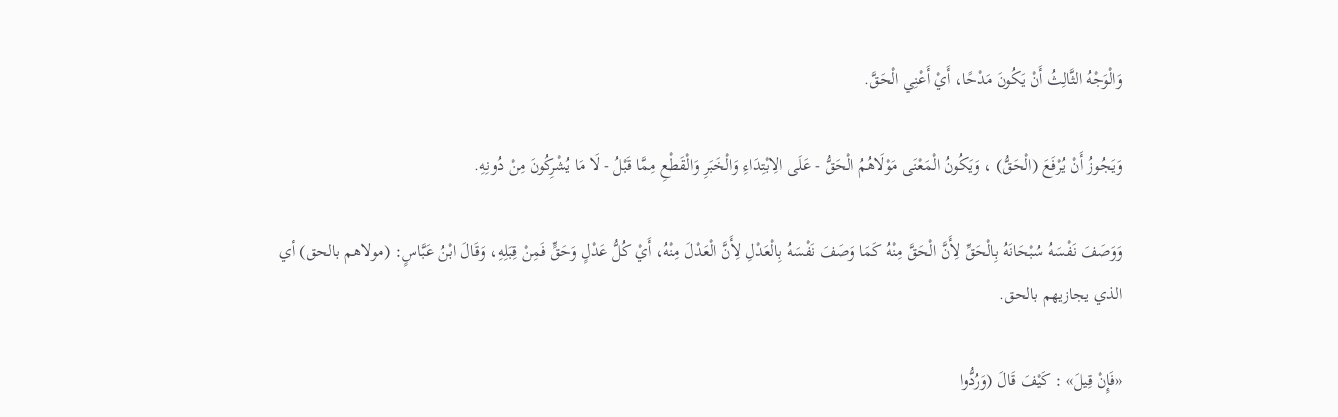وَالْوَجْهُ الثَّالِثُ أَنْ يَكُونَ مَدْحًا، أَيْ أَعْنِي الْحَقَّ.

وَيَجُوزُ أَنْ يُرْفَعَ (الْحَقُّ) ، وَيَكُونُ الْمَعْنَى مَوْلَاهُمُ الْحَقُّ - عَلَى الِابْتِدَاءِ وَالْخَبَرِ وَالْقَطْعِ مِمَّا قَبْلُ - لَا مَا يُشْرِكُونَ مِنْ دُونِهِ.

وَوَصَفَ نَفْسَهُ سُبْحَانَهُ بِالْحَقِّ لِأَنَّ الْحَقَّ مِنْهُ كَمَا وَصَفَ نَفْسَهُ بِالْعَدْلِ لِأَنَّ الْعَدْلَ مِنْهُ، أَيْ كُلُّ عَدْلٍ وَحَقٍّ فَمِنْ قِبَلِهِ، وَقَالَ ابْنُ عَبَّاسٍ: (مولاهم بالحق) أي الذي يجازيهم بالحق.

«فَإِنْ قِيلَ» : كَيْفَ قَالَ (وَرُدُّوا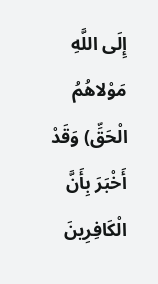إِلَى اللَّهِ مَوْلاهُمُ الْحَقِّ) وَقَدْ أَخْبَرَ بِأَنَّ الْكَافِرِينَ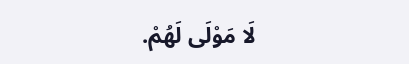لَا مَوْلَى لَهُمْ.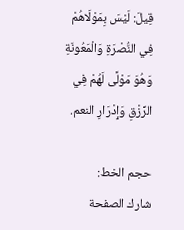قِيلَ: لَيْسَ بِمَوْلَاهُمْ فِي النُّصْرَةِ وَالْمَعُونَةِ وَهُوَ مَوْلًى لَهُمْ فِي الرِّزْقِ وَإِدْرَارِ النعم.

حجم الخط:
شارك الصفحة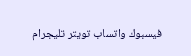فيسبوك واتساب تويتر تليجرام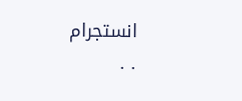انستجرام
. .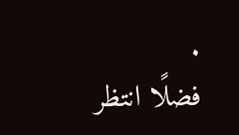.
فضلًا انتظر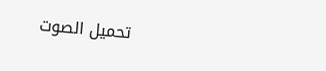تحميل الصوت